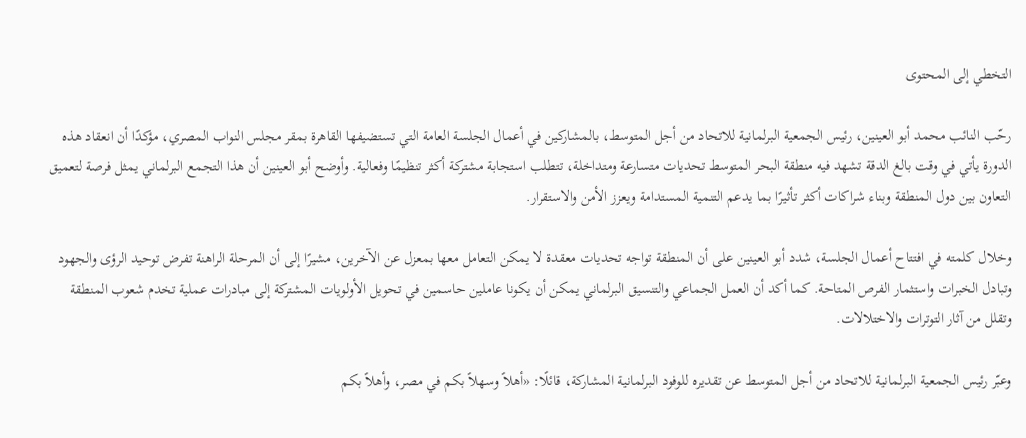التخطي إلى المحتوى

رحّب النائب محمد أبو العينين، رئيس الجمعية البرلمانية للاتحاد من أجل المتوسط، بالمشاركين في أعمال الجلسة العامة التي تستضيفها القاهرة بمقر مجلس النواب المصري، مؤكدًا أن انعقاد هذه الدورة يأتي في وقت بالغ الدقة تشهد فيه منطقة البحر المتوسط تحديات متسارعة ومتداخلة، تتطلب استجابة مشتركة أكثر تنظيمًا وفعالية. وأوضح أبو العينين أن هذا التجمع البرلماني يمثل فرصة لتعميق التعاون بين دول المنطقة وبناء شراكات أكثر تأثيرًا بما يدعم التنمية المستدامة ويعزز الأمن والاستقرار.

وخلال كلمته في افتتاح أعمال الجلسة، شدد أبو العينين على أن المنطقة تواجه تحديات معقدة لا يمكن التعامل معها بمعزل عن الآخرين، مشيرًا إلى أن المرحلة الراهنة تفرض توحيد الرؤى والجهود وتبادل الخبرات واستثمار الفرص المتاحة. كما أكد أن العمل الجماعي والتنسيق البرلماني يمكن أن يكونا عاملين حاسمين في تحويل الأولويات المشتركة إلى مبادرات عملية تخدم شعوب المنطقة وتقلل من آثار التوترات والاختلالات.

وعبّر رئيس الجمعية البرلمانية للاتحاد من أجل المتوسط عن تقديره للوفود البرلمانية المشاركة، قائلًا: «أهلاً وسهلاً بكم في مصر، وأهلاً بكم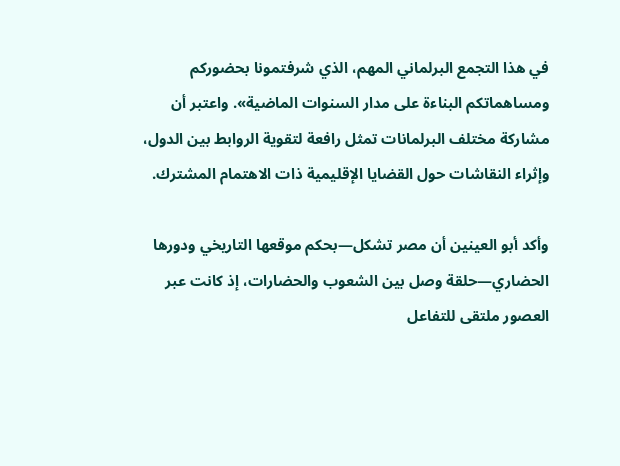في هذا التجمع البرلماني المهم، الذي شرفتمونا بحضوركم ومساهماتكم البناءة على مدار السنوات الماضية». واعتبر أن مشاركة مختلف البرلمانات تمثل رافعة لتقوية الروابط بين الدول، وإثراء النقاشات حول القضايا الإقليمية ذات الاهتمام المشترك.

وأكد أبو العينين أن مصر تشكل—بحكم موقعها التاريخي ودورها الحضاري—حلقة وصل بين الشعوب والحضارات، إذ كانت عبر العصور ملتقى للتفاعل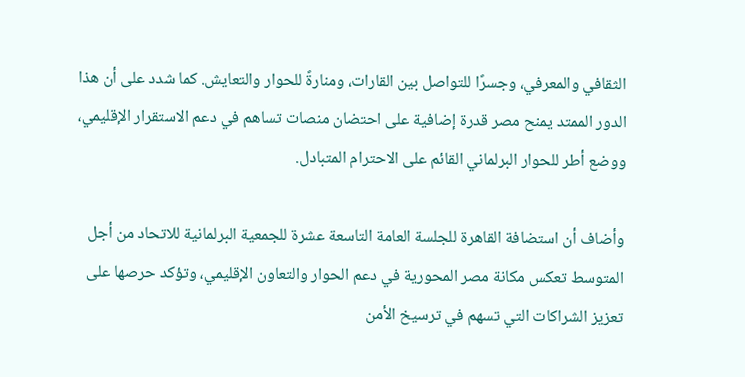الثقافي والمعرفي، وجسرًا للتواصل بين القارات، ومنارةً للحوار والتعايش. كما شدد على أن هذا الدور الممتد يمنح مصر قدرة إضافية على احتضان منصات تساهم في دعم الاستقرار الإقليمي، ووضع أطر للحوار البرلماني القائم على الاحترام المتبادل.

وأضاف أن استضافة القاهرة للجلسة العامة التاسعة عشرة للجمعية البرلمانية للاتحاد من أجل المتوسط تعكس مكانة مصر المحورية في دعم الحوار والتعاون الإقليمي، وتؤكد حرصها على تعزيز الشراكات التي تسهم في ترسيخ الأمن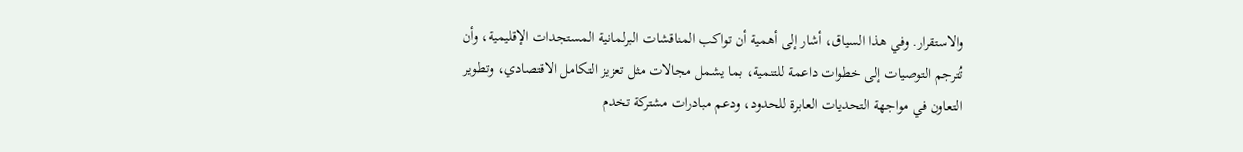والاستقرار. وفي هذا السياق، أشار إلى أهمية أن تواكب المناقشات البرلمانية المستجدات الإقليمية، وأن تُترجم التوصيات إلى خطوات داعمة للتنمية، بما يشمل مجالات مثل تعزيز التكامل الاقتصادي، وتطوير التعاون في مواجهة التحديات العابرة للحدود، ودعم مبادرات مشتركة تخدم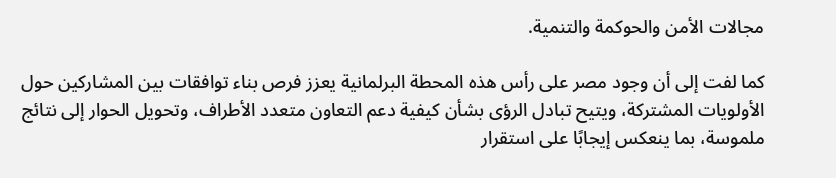مجالات الأمن والحوكمة والتنمية.

كما لفت إلى أن وجود مصر على رأس هذه المحطة البرلمانية يعزز فرص بناء توافقات بين المشاركين حول الأولويات المشتركة، ويتيح تبادل الرؤى بشأن كيفية دعم التعاون متعدد الأطراف، وتحويل الحوار إلى نتائج ملموسة، بما ينعكس إيجابًا على استقرار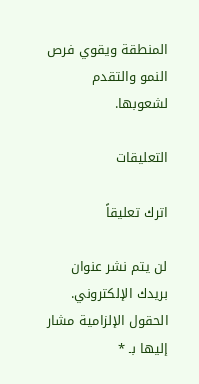المنطقة ويقوي فرص النمو والتقدم لشعوبها.

التعليقات

اترك تعليقاً

لن يتم نشر عنوان بريدك الإلكتروني. الحقول الإلزامية مشار إليها بـ *